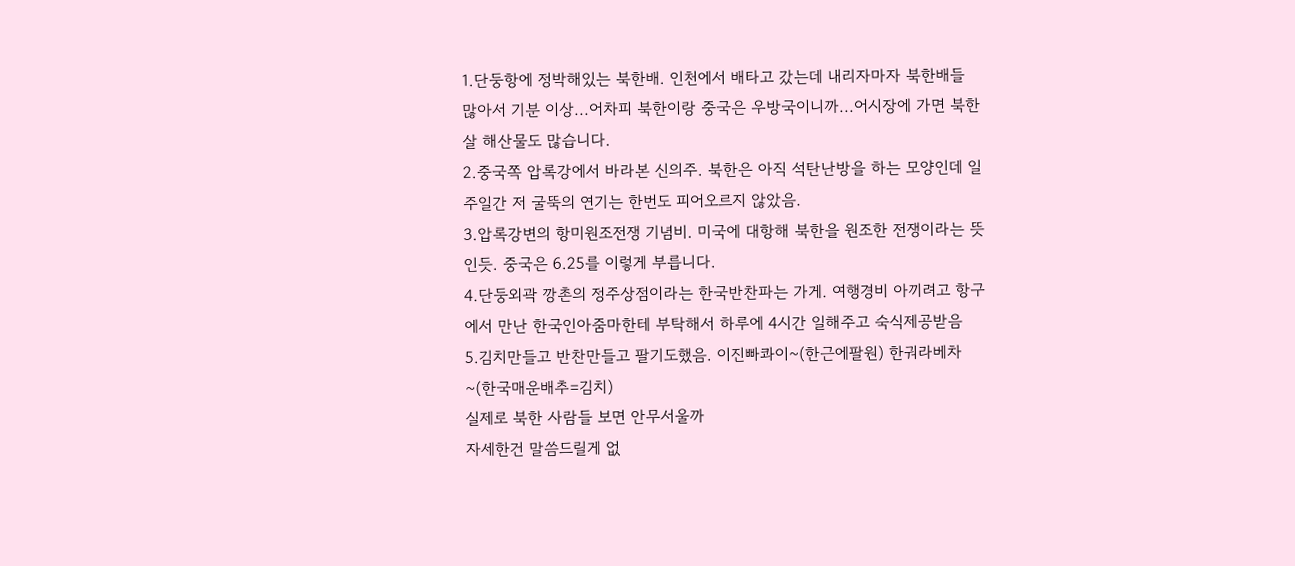1.단둥항에 정박해있는 북한배. 인천에서 배타고 갔는데 내리자마자 북한배들 많아서 기분 이상...어차피 북한이랑 중국은 우방국이니까...어시장에 가면 북한살 해산물도 많습니다.
2.중국쪽 압록강에서 바라본 신의주. 북한은 아직 석탄난방을 하는 모양인데 일주일간 저 굴뚝의 연기는 한번도 피어오르지 않았음.
3.압록강변의 항미원조전쟁 기념비. 미국에 대항해 북한을 원조한 전쟁이라는 뜻인듯. 중국은 6.25를 이렇게 부릅니다.
4.단둥외곽 깡촌의 정주상점이라는 한국반찬파는 가게. 여행경비 아끼려고 항구에서 만난 한국인아줌마한테 부탁해서 하루에 4시간 일해주고 숙식제공받음
5.김치만들고 반찬만들고 팔기도했음. 이진빠콰이~(한근에팔원) 한궈라베차~(한국매운배추=김치)
실제로 북한 사람들 보면 안무서울까
자세한건 말씀드릴게 없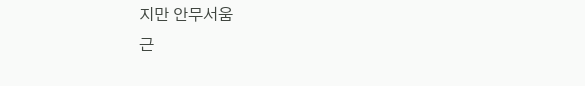지만 안무서움
근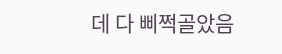데 다 삐쩍골았음